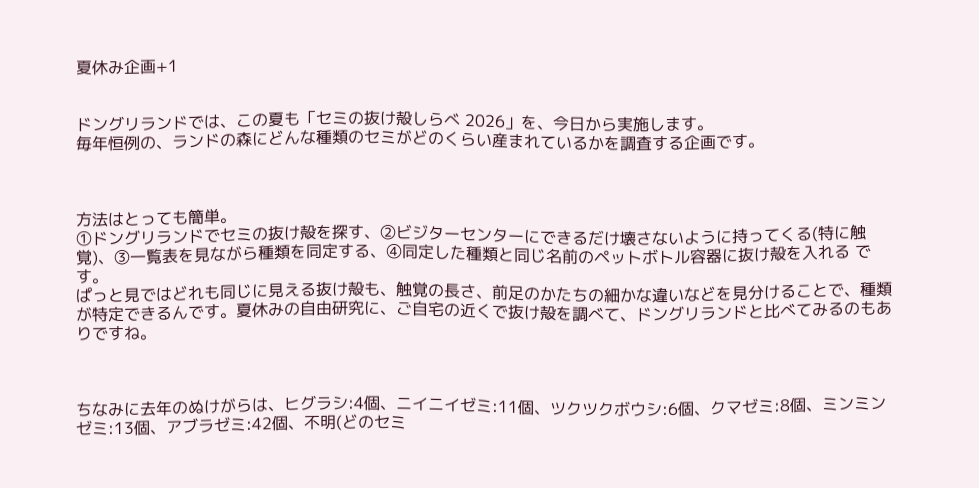夏休み企画+1


ドングリランドでは、この夏も「セミの抜け殻しらべ 2026」を、今日から実施します。
毎年恒例の、ランドの森にどんな種類のセミがどのくらい産まれているかを調査する企画です。



方法はとっても簡単。
①ドングリランドでセミの抜け殻を探す、②ビジターセンターにできるだけ壊さないように持ってくる(特に触覚)、③一覧表を見ながら種類を同定する、④同定した種類と同じ名前のペットボトル容器に抜け殻を入れる です。
ぱっと見ではどれも同じに見える抜け殻も、触覚の長さ、前足のかたちの細かな違いなどを見分けることで、種類が特定できるんです。夏休みの自由研究に、ご自宅の近くで抜け殻を調べて、ドングリランドと比べてみるのもありですね。



ちなみに去年のぬけがらは、ヒグラシ:4個、ニイニイゼミ:11個、ツクツクボウシ:6個、クマゼミ:8個、ミンミンゼミ:13個、アブラゼミ:42個、不明(どのセミ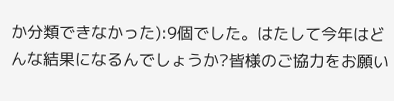か分類できなかった):9個でした。はたして今年はどんな結果になるんでしょうか?皆様のご協力をお願い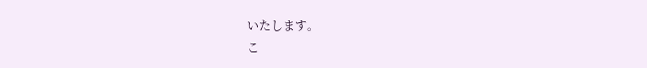いたします。
こ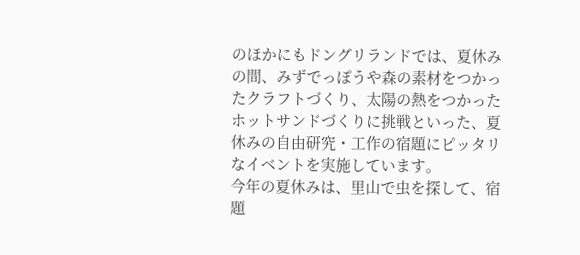のほかにもドングリランドでは、夏休みの間、みずでっぽうや森の素材をつかったクラフトづくり、太陽の熱をつかったホットサンドづくりに挑戦といった、夏休みの自由研究・工作の宿題にピッタリなイベントを実施しています。
今年の夏休みは、里山で虫を探して、宿題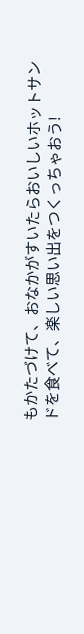もかたづけて、おなかがすいたらおいしいホットサンドを食べて、楽しい思い出をつくっちゃおう!